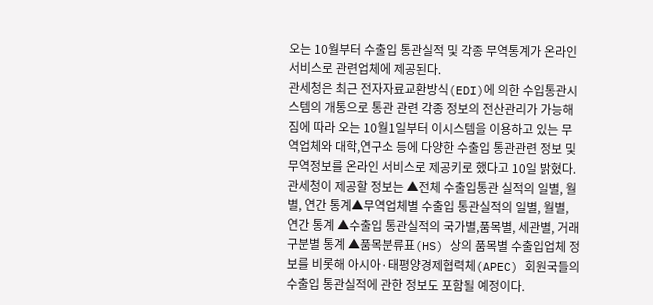오는 10월부터 수출입 통관실적 및 각종 무역통계가 온라인 서비스로 관련업체에 제공된다.
관세청은 최근 전자자료교환방식(EDI)에 의한 수입통관시스템의 개통으로 통관 관련 각종 정보의 전산관리가 가능해짐에 따라 오는 10월1일부터 이시스템을 이용하고 있는 무역업체와 대학,연구소 등에 다양한 수출입 통관관련 정보 및 무역정보를 온라인 서비스로 제공키로 했다고 10일 밝혔다.
관세청이 제공할 정보는 ▲전체 수출입통관 실적의 일별, 월별, 연간 통계▲무역업체별 수출입 통관실적의 일별, 월별, 연간 통계 ▲수출입 통관실적의 국가별,품목별, 세관별, 거래 구분별 통계 ▲품목분류표(HS) 상의 품목별 수출입업체 정보를 비롯해 아시아·태평양경제협력체(APEC) 회원국들의 수출입 통관실적에 관한 정보도 포함될 예정이다.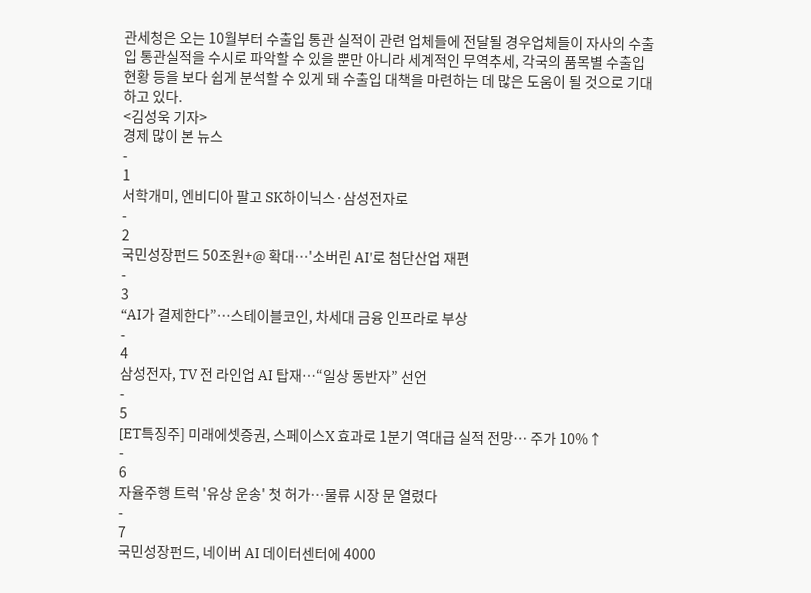관세청은 오는 10월부터 수출입 통관 실적이 관련 업체들에 전달될 경우업체들이 자사의 수출입 통관실적을 수시로 파악할 수 있을 뿐만 아니라 세계적인 무역추세, 각국의 품목별 수출입 현황 등을 보다 쉽게 분석할 수 있게 돼 수출입 대책을 마련하는 데 많은 도움이 될 것으로 기대하고 있다.
<김성욱 기자>
경제 많이 본 뉴스
-
1
서학개미, 엔비디아 팔고 SK하이닉스·삼성전자로
-
2
국민성장펀드 50조원+@ 확대…'소버린 AI'로 첨단산업 재편
-
3
“AI가 결제한다”…스테이블코인, 차세대 금융 인프라로 부상
-
4
삼성전자, TV 전 라인업 AI 탑재…“일상 동반자” 선언
-
5
[ET특징주] 미래에셋증권, 스페이스X 효과로 1분기 역대급 실적 전망… 주가 10%↑
-
6
자율주행 트럭 '유상 운송' 첫 허가…물류 시장 문 열렸다
-
7
국민성장펀드, 네이버 AI 데이터센터에 4000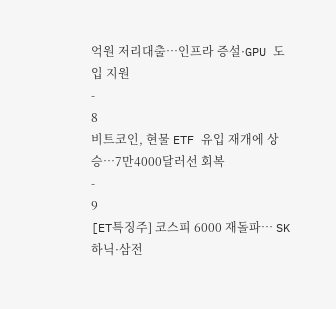억원 저리대출…인프라 증설·GPU 도입 지원
-
8
비트코인, 현물 ETF 유입 재개에 상승…7만4000달러선 회복
-
9
[ET특징주] 코스피 6000 재돌파… SK하닉·삼전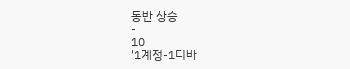동반 상승
-
10
'1계정-1디바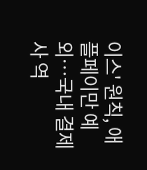이스' 원칙, 애플페이만 예외…국내 결제사 역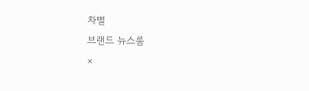차별
브랜드 뉴스룸
×